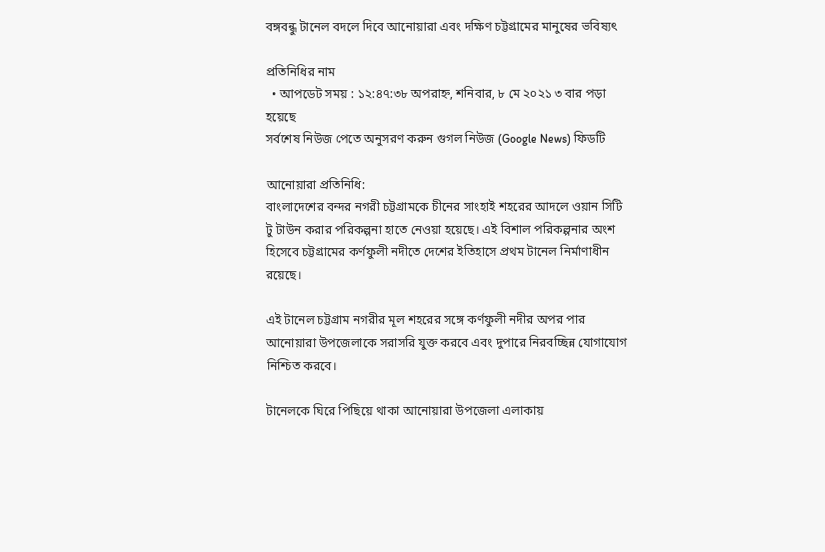বঙ্গবন্ধু টানেল বদলে দিবে আনোয়ারা এবং দক্ষিণ চট্টগ্রামের মানুষের ভবিষ্যৎ

প্রতিনিধির নাম
  • আপডেট সময় : ১২:৪৭:৩৮ অপরাহ্ন, শনিবার, ৮ মে ২০২১ ৩ বার পড়া হয়েছে
সর্বশেষ নিউজ পেতে অনুসরণ করুন গুগল নিউজ (Google News) ফিডটি

আনোয়ারা প্রতিনিধি:
বাংলাদেশের বন্দর নগরী চট্টগ্রামকে চীনের সাংহাই শহরের আদলে ওয়ান সিটি টু টাউন করার পরিকল্পনা হাতে নেওয়া হয়েছে। এই বিশাল পরিকল্পনার অংশ হিসেবে চট্টগ্রামের কর্ণফুলী নদীতে দেশের ইতিহাসে প্রথম টানেল নির্মাণাধীন রয়েছে।

এই টানেল চট্টগ্রাম নগরীর মূল শহরের সঙ্গে কর্ণফুলী নদীর অপর পার আনোয়ারা উপজেলাকে সরাসরি যুক্ত করবে এবং দুপারে নিরবচ্ছিন্ন যোগাযোগ নিশ্চিত করবে।

টানেলকে ঘিরে পিছিয়ে থাকা আনোয়ারা উপজেলা এলাকায়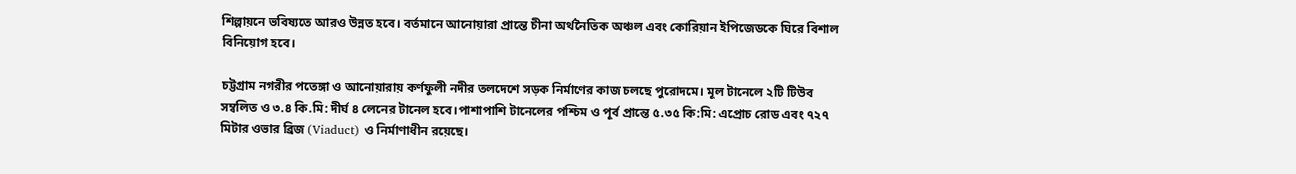শিল্পায়নে ভবিষ্যতে আরও উন্নত হবে। বর্তমানে আনোয়ারা প্রান্তে চীনা অর্থনৈতিক অঞ্চল এবং কোরিয়ান ইপিজেডকে ঘিরে বিশাল বিনিয়োগ হবে।

চট্টগ্রাম নগরীর পতেঙ্গা ও আনোয়ারায় কর্ণফুলী নদীর তলদেশে সড়ক নির্মাণের কাজ চলছে পুরোদমে। মূল টানেলে ২টি টিউব সম্বলিত ও ৩.৪ কি.মি: দীর্ঘ ৪ লেনের টানেল হবে।পাশাপাশি টানেলের পশ্চিম ও পূর্ব প্রান্তে ৫.৩৫ কি:মি: এপ্রোচ রোড এবং ৭২৭ মিটার ওভার ব্রিজ (Viaduct) ও নির্মাণাধীন রয়েছে।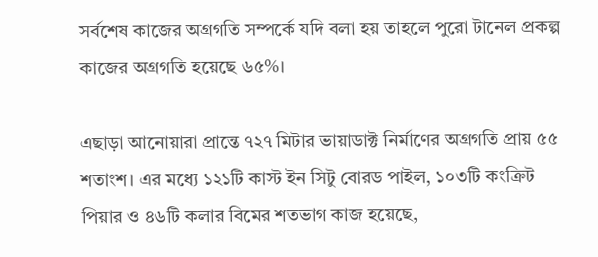সর্বশেষ কাজের অগ্রগতি সম্পর্কে যদি বলা হয় তাহলে পুরো টানেল প্রকল্প কাজের অগ্রগতি হয়েছে ৬৫%।

এছাড়া আনোয়ারা প্রান্তে ৭২৭ মিটার ভায়াডাক্ট নির্মাণের অগ্রগতি প্রায় ৫৫ শতাংশ। এর মধ্যে ১২১টি কাস্ট ইন সিটু বোরড পাইল, ১০৩টি কংক্রিট পিয়ার ও ৪৬টি কলার বিমের শতভাগ কাজ হয়েছে,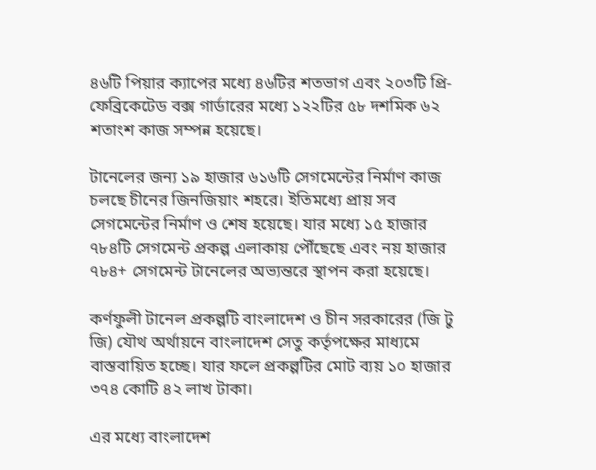৪৬টি পিয়ার ক্যাপের মধ্যে ৪৬টির শতভাগ এবং ২০৩টি প্রি-ফেব্রিকেটেড বক্স গার্ডারের মধ্যে ১২২টির ৫৮ দশমিক ৬২ শতাংশ কাজ সম্পন্ন হয়েছে।

টানেলের জন্য ১৯ হাজার ৬১৬টি সেগমেন্টের নির্মাণ কাজ চলছে চীনের জিনজিয়াং শহরে। ইতিমধ্যে প্রায় সব সেগমেন্টের নির্মাণ ও শেষ হয়েছে। যার মধ্যে ১৫ হাজার ৭৮৪টি সেগমেন্ট প্রকল্প এলাকায় পৌঁছেছে এবং নয় হাজার ৭৮৪+ সেগমেন্ট টানেলের অভ্যন্তরে স্থাপন করা হয়েছে।

কর্ণফুলী টানেল প্রকল্পটি বাংলাদেশ ও চীন সরকারের (জি টু জি) যৌথ অর্থায়নে বাংলাদেশ সেতু কর্তৃপক্ষের মাধ্যমে বাস্তবায়িত হচ্ছে। যার ফলে প্রকল্পটির মোট ব্যয় ১০ হাজার ৩৭৪ কোটি ৪২ লাখ টাকা।

এর মধ্যে বাংলাদেশ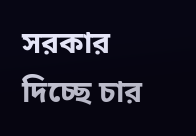সরকার দিচ্ছে চার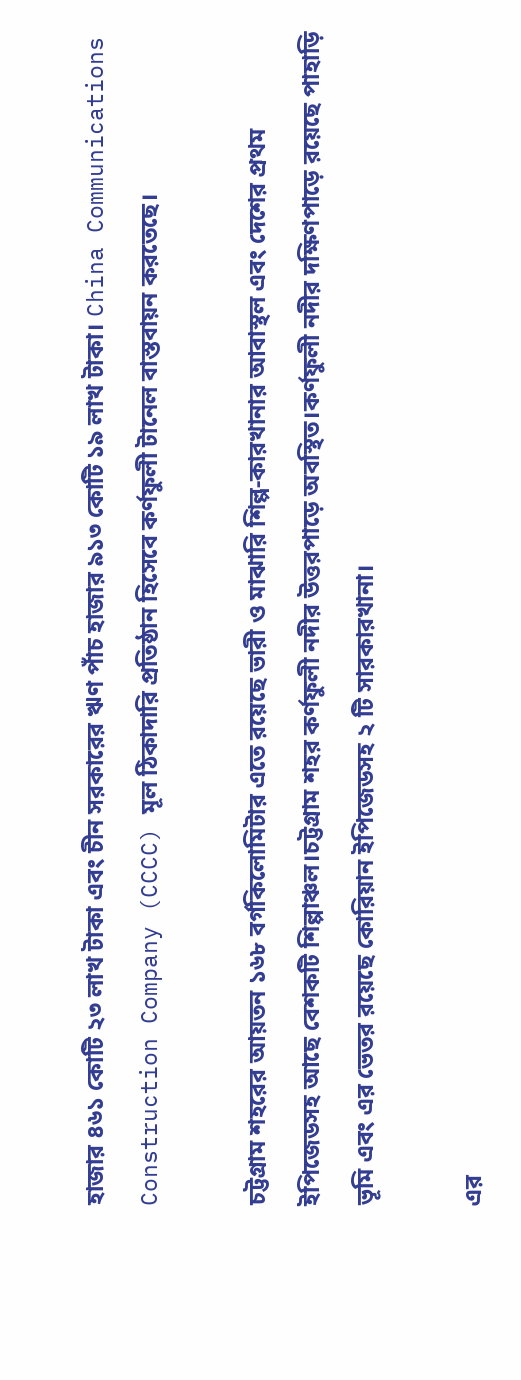হাজার ৪৬১ কোটি ২৩ লাখ টাকা এবং চীন সরকারের ঋণ পাঁচ হাজার ৯১৩ কোটি ১৯ লাখ টাকা। China Communications Construction Company (CCCC) মূল ঠিকাদারি প্রতিষ্ঠান হিসেবে কর্ণফুলী টানেল বাস্তবায়ন করতেছে।

চট্টগ্রাম শহরের আয়তন ১৬৮ বর্গকিলোমিটার এতে রয়েছে ভারী ও মাঝারি শিল্প-কারখানার আবাস্থল এবং দেশের প্রথম ইপিজেডসহ আছে বেশকটি শিল্পাঞ্চল।চট্টগ্রাম শহর কর্ণফুলী নদীর উত্তরপাড়ে অবস্থিত।কর্ণফুলী নদীর দক্ষিণপাড়ে রয়েছে পাহাড়ি ভূমি এবং এর ভেতর রয়েছে কোরিয়ান ইপিজেডসহ ২ টি সারকারখানা।

এর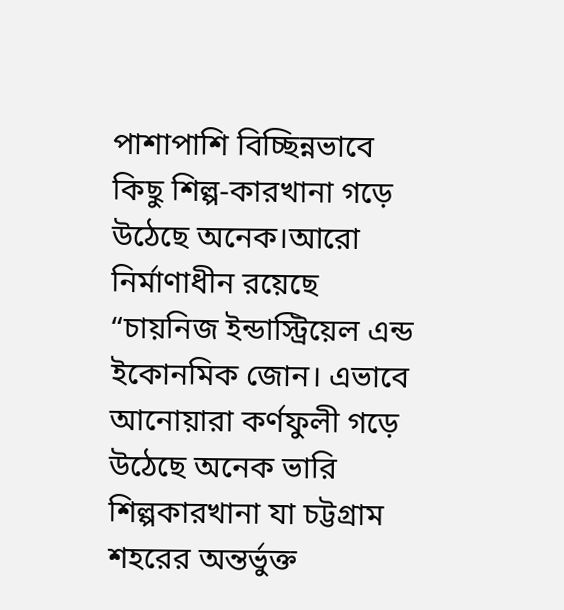পাশাপাশি বিচ্ছিন্নভাবে কিছু শিল্প-কারখানা গড়ে উঠেছে অনেক।আরো নির্মাণাধীন রয়েছে “চায়নিজ ইন্ডাস্ট্রিয়েল এন্ড ইকোনমিক জোন। এভাবে আনোয়ারা কর্ণফুলী গড়ে উঠেছে অনেক ভারি শিল্পকারখানা যা চট্টগ্রাম শহরের অন্তর্ভুক্ত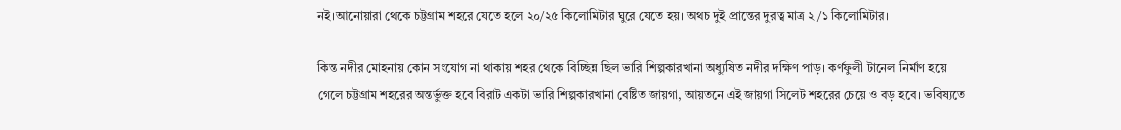নই।আনোয়ারা থেকে চট্টগ্রাম শহরে যেতে হলে ২০/২৫ কিলোমিটার ঘুরে যেতে হয়। অথচ দুই প্রান্তের দুরত্ব মাত্র ২/১ কিলোমিটার।

কিন্ত নদীর মোহনায় কোন সংযোগ না থাকায় শহর থেকে বিচ্ছিন্ন ছিল ভারি শিল্পকারখানা অধ্যুষিত নদীর দক্ষিণ পাড়। কর্ণফুলী টানেল নির্মাণ হয়ে গেলে চট্টগ্রাম শহরের অন্তর্ভুক্ত হবে বিরাট একটা ভারি শিল্পকারখানা বেষ্টিত জায়গা, আয়তনে এই জায়গা সিলেট শহরের চেয়ে ও বড় হবে। ভবিষ্যতে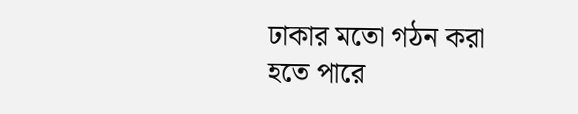ঢাকার মতো গঠন করা হতে পারে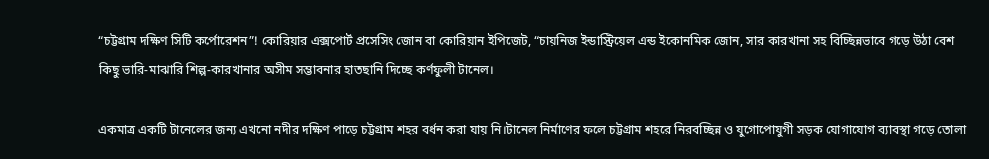“চট্টগ্রাম দক্ষিণ সিটি কর্পোরেশন”! কোরিয়ার এক্সপোর্ট প্রসেসিং জোন বা কোরিয়ান ইপিজেট, “চায়নিজ ইন্ডাস্ট্রিয়েল এন্ড ইকোনমিক জোন, সার কারখানা সহ বিচ্ছিন্নভাবে গড়ে উঠা বেশ কিছু ভারি-মাঝারি শিল্প-কারখানার অসীম সম্ভাবনার হাতছানি দিচ্ছে কর্ণফুলী টানেল।

একমাত্র একটি টানেলের জন্য এখনো নদীর দক্ষিণ পাড়ে চট্টগ্রাম শহর বর্ধন করা যায় নি।টানেল নির্মাণের ফলে চট্টগ্রাম শহরে নিরবচ্ছিন্ন ও যুগোপোযুগী সড়ক যোগাযোগ ব্যাবস্থা গড়ে তোলা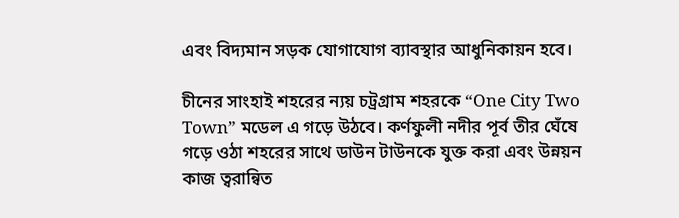এবং বিদ্যমান সড়ক যোগাযোগ ব্যাবস্থার আধুনিকায়ন হবে।

চীনের সাংহাই শহরের ন্যয় চট্রগ্রাম শহরকে “One City Two Town” মডেল এ গড়ে উঠবে। কর্ণফুলী নদীর পূর্ব তীর ঘেঁষে গড়ে ওঠা শহরের সাথে ডাউন টাউনকে যুক্ত করা এবং উন্নয়ন কাজ ত্বরান্বিত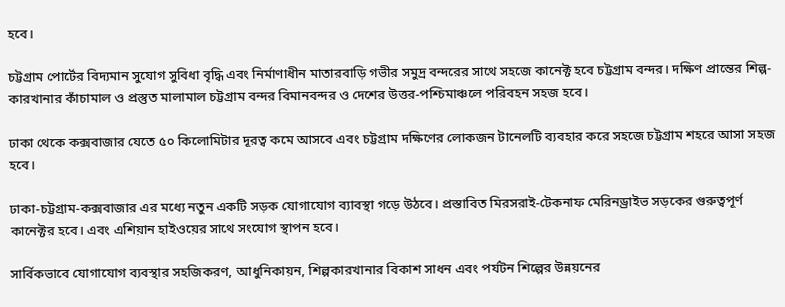হবে।

চট্টগ্রাম পোর্টের বিদ্যমান সুযোগ সুবিধা বৃদ্ধি এবং নির্মাণাধীন মাতারবাড়ি গভীর সমুদ্র বন্দরের সাথে সহজে কানেক্ট হবে চট্টগ্রাম বন্দর। দক্ষিণ প্রান্তের শিল্প-কারখানার কাঁচামাল ও প্রস্তুত মালামাল চট্টগ্রাম বন্দর বিমানবন্দর ও দেশের উত্তর-পশ্চিমাঞ্চলে পরিবহন সহজ হবে।

ঢাকা থেকে কক্সবাজার যেতে ৫০ কিলোমিটার দূরত্ব কমে আসবে এবং চট্টগ্রাম দক্ষিণের লোকজন টানেলটি ব্যবহার করে সহজে চট্টগ্রাম শহরে আসা সহজ হবে।

ঢাকা-চট্টগ্রাম-কক্সবাজার এর মধ্যে নতুন একটি সড়ক যোগাযোগ ব্যাবস্থা গড়ে উঠবে। প্রস্তাবিত মিরসরাই-টেকনাফ মেরিনড্রাইভ সড়কের গুরুত্বপূর্ণ কানেক্টর হবে। এবং এশিয়ান হাইওয়ের সাথে সংযোগ স্থাপন হবে।

সার্বিকভাবে যোগাযোগ ব্যবস্থার সহজিকরণ, আধুনিকায়ন, শিল্পকারখানার বিকাশ সাধন এবং পর্যটন শিল্পের উন্নয়নের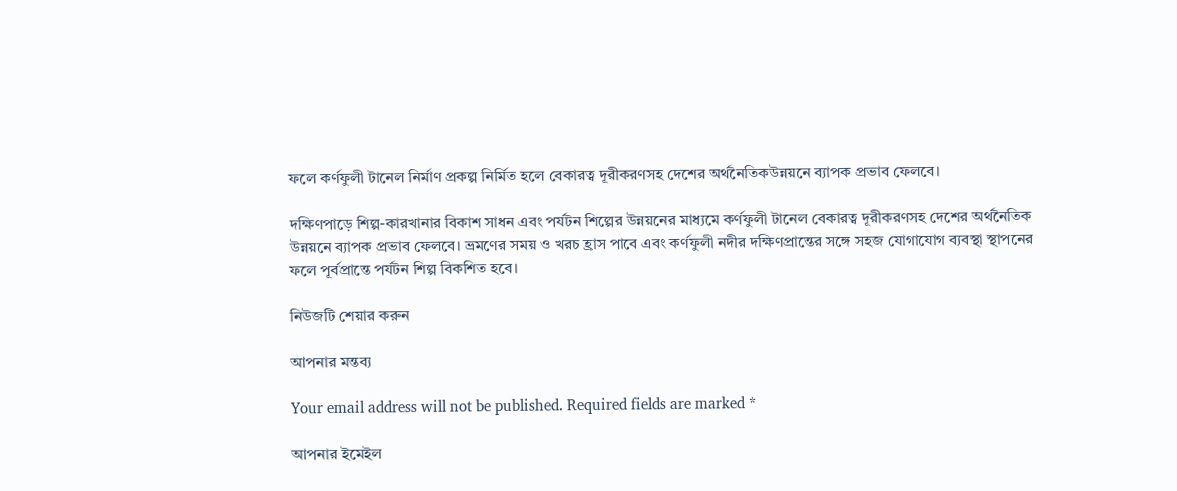ফলে কর্ণফুলী টানেল নির্মাণ প্রকল্প নির্মিত হলে বেকারত্ব দূরীকরণসহ দেশের অর্থনৈতিকউন্নয়নে ব্যাপক প্রভাব ফেলবে।

দক্ষিণপাড়ে শিল্প-কারখানার বিকাশ সাধন এবং পর্যটন শিল্পের উন্নয়নের মাধ্যমে কর্ণফুলী টানেল বেকারত্ব দূরীকরণসহ দেশের অর্থনৈতিক উন্নয়নে ব্যাপক প্রভাব ফেলবে। ভ্রমণের সময় ও খরচ হ্রাস পাবে এবং কর্ণফুলী নদীর দক্ষিণপ্রান্তের সঙ্গে সহজ যোগাযোগ ব্যবস্থা স্থাপনের ফলে পূর্বপ্রান্তে পর্যটন শিল্প বিকশিত হবে।

নিউজটি শেয়ার করুন

আপনার মন্তব্য

Your email address will not be published. Required fields are marked *

আপনার ইমেইল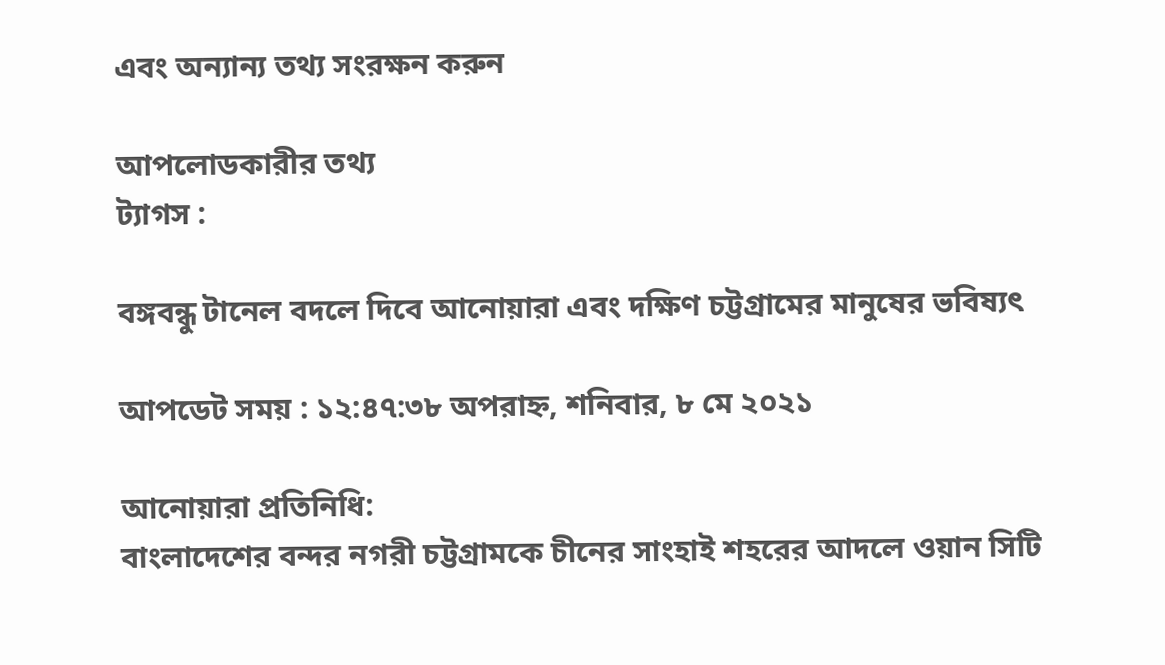এবং অন্যান্য তথ্য সংরক্ষন করুন

আপলোডকারীর তথ্য
ট্যাগস :

বঙ্গবন্ধু টানেল বদলে দিবে আনোয়ারা এবং দক্ষিণ চট্টগ্রামের মানুষের ভবিষ্যৎ

আপডেট সময় : ১২:৪৭:৩৮ অপরাহ্ন, শনিবার, ৮ মে ২০২১

আনোয়ারা প্রতিনিধি:
বাংলাদেশের বন্দর নগরী চট্টগ্রামকে চীনের সাংহাই শহরের আদলে ওয়ান সিটি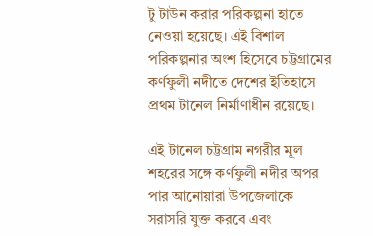টু টাউন করার পরিকল্পনা হাতে নেওয়া হয়েছে। এই বিশাল পরিকল্পনার অংশ হিসেবে চট্টগ্রামের কর্ণফুলী নদীতে দেশের ইতিহাসে প্রথম টানেল নির্মাণাধীন রয়েছে।

এই টানেল চট্টগ্রাম নগরীর মূল শহরের সঙ্গে কর্ণফুলী নদীর অপর পার আনোয়ারা উপজেলাকে সরাসরি যুক্ত করবে এবং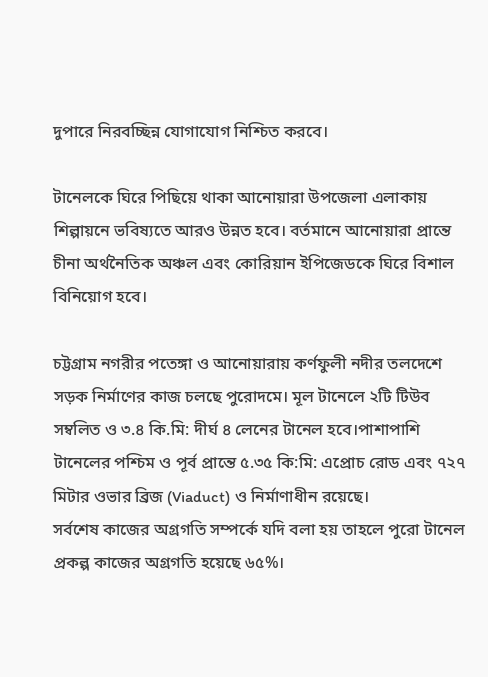দুপারে নিরবচ্ছিন্ন যোগাযোগ নিশ্চিত করবে।

টানেলকে ঘিরে পিছিয়ে থাকা আনোয়ারা উপজেলা এলাকায় শিল্পায়নে ভবিষ্যতে আরও উন্নত হবে। বর্তমানে আনোয়ারা প্রান্তে চীনা অর্থনৈতিক অঞ্চল এবং কোরিয়ান ইপিজেডকে ঘিরে বিশাল বিনিয়োগ হবে।

চট্টগ্রাম নগরীর পতেঙ্গা ও আনোয়ারায় কর্ণফুলী নদীর তলদেশে সড়ক নির্মাণের কাজ চলছে পুরোদমে। মূল টানেলে ২টি টিউব সম্বলিত ও ৩.৪ কি.মি: দীর্ঘ ৪ লেনের টানেল হবে।পাশাপাশি টানেলের পশ্চিম ও পূর্ব প্রান্তে ৫.৩৫ কি:মি: এপ্রোচ রোড এবং ৭২৭ মিটার ওভার ব্রিজ (Viaduct) ও নির্মাণাধীন রয়েছে।
সর্বশেষ কাজের অগ্রগতি সম্পর্কে যদি বলা হয় তাহলে পুরো টানেল প্রকল্প কাজের অগ্রগতি হয়েছে ৬৫%।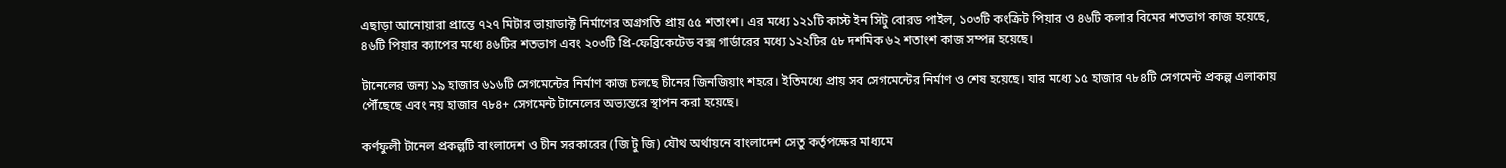এছাড়া আনোয়ারা প্রান্তে ৭২৭ মিটার ভায়াডাক্ট নির্মাণের অগ্রগতি প্রায় ৫৫ শতাংশ। এর মধ্যে ১২১টি কাস্ট ইন সিটু বোরড পাইল, ১০৩টি কংক্রিট পিয়ার ও ৪৬টি কলার বিমের শতভাগ কাজ হয়েছে, ৪৬টি পিয়ার ক্যাপের মধ্যে ৪৬টির শতভাগ এবং ২০৩টি প্রি-ফেব্রিকেটেড বক্স গার্ডারের মধ্যে ১২২টির ৫৮ দশমিক ৬২ শতাংশ কাজ সম্পন্ন হয়েছে।

টানেলের জন্য ১৯ হাজার ৬১৬টি সেগমেন্টের নির্মাণ কাজ চলছে চীনের জিনজিয়াং শহরে। ইতিমধ্যে প্রায় সব সেগমেন্টের নির্মাণ ও শেষ হয়েছে। যার মধ্যে ১৫ হাজার ৭৮৪টি সেগমেন্ট প্রকল্প এলাকায় পৌঁছেছে এবং নয় হাজার ৭৮৪+ সেগমেন্ট টানেলের অভ্যন্তরে স্থাপন করা হয়েছে।

কর্ণফুলী টানেল প্রকল্পটি বাংলাদেশ ও চীন সরকারের (জি টু জি) যৌথ অর্থায়নে বাংলাদেশ সেতু কর্তৃপক্ষের মাধ্যমে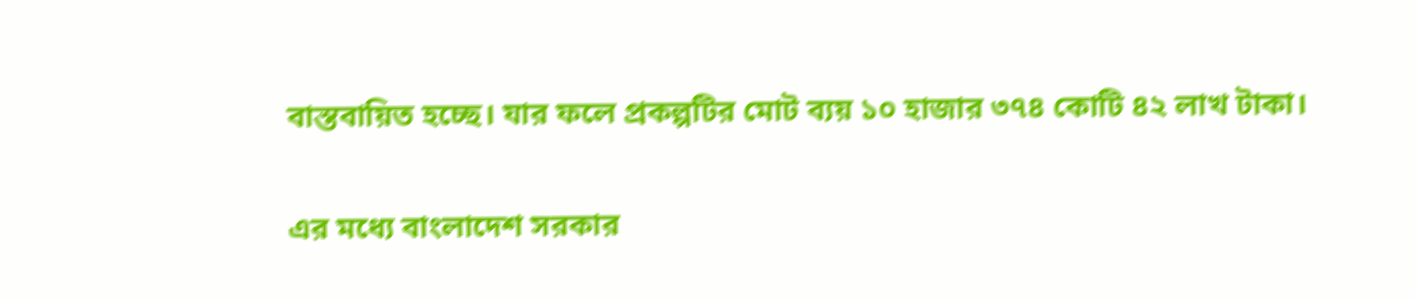বাস্তবায়িত হচ্ছে। যার ফলে প্রকল্পটির মোট ব্যয় ১০ হাজার ৩৭৪ কোটি ৪২ লাখ টাকা।

এর মধ্যে বাংলাদেশ সরকার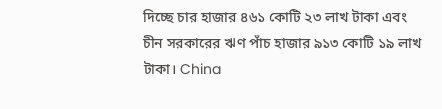দিচ্ছে চার হাজার ৪৬১ কোটি ২৩ লাখ টাকা এবং চীন সরকারের ঋণ পাঁচ হাজার ৯১৩ কোটি ১৯ লাখ টাকা। China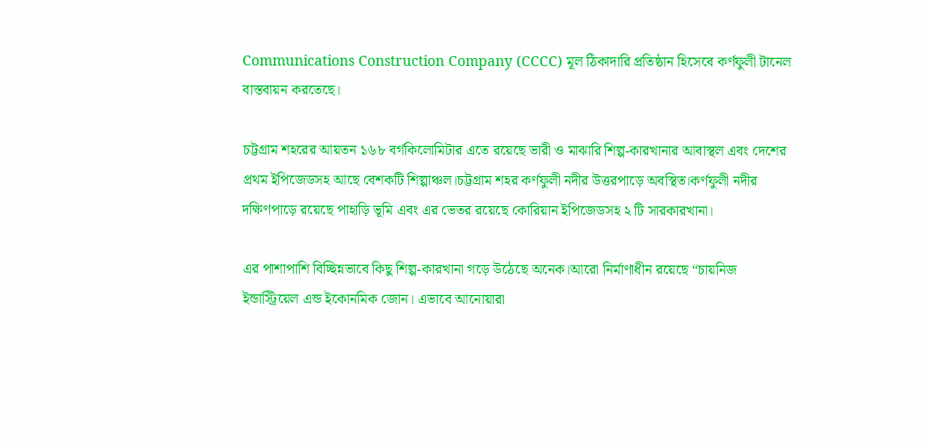Communications Construction Company (CCCC) মূল ঠিকাদারি প্রতিষ্ঠান হিসেবে কর্ণফুলী টানেল বাস্তবায়ন করতেছে।

চট্টগ্রাম শহরের আয়তন ১৬৮ বর্গকিলোমিটার এতে রয়েছে ভারী ও মাঝারি শিল্প-কারখানার আবাস্থল এবং দেশের প্রথম ইপিজেডসহ আছে বেশকটি শিল্পাঞ্চল।চট্টগ্রাম শহর কর্ণফুলী নদীর উত্তরপাড়ে অবস্থিত।কর্ণফুলী নদীর দক্ষিণপাড়ে রয়েছে পাহাড়ি ভূমি এবং এর ভেতর রয়েছে কোরিয়ান ইপিজেডসহ ২ টি সারকারখানা।

এর পাশাপাশি বিচ্ছিন্নভাবে কিছু শিল্প-কারখানা গড়ে উঠেছে অনেক।আরো নির্মাণাধীন রয়েছে “চায়নিজ ইন্ডাস্ট্রিয়েল এন্ড ইকোনমিক জোন। এভাবে আনোয়ারা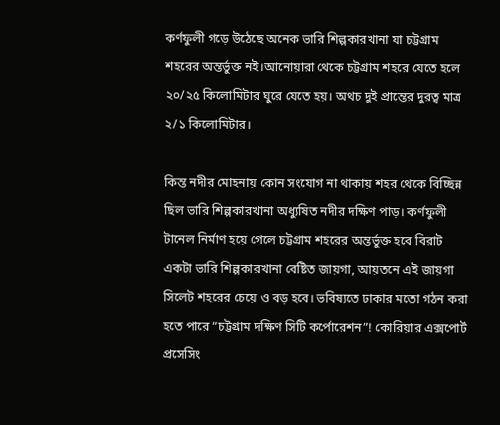কর্ণফুলী গড়ে উঠেছে অনেক ভারি শিল্পকারখানা যা চট্টগ্রাম শহরের অন্তর্ভুক্ত নই।আনোয়ারা থেকে চট্টগ্রাম শহরে যেতে হলে ২০/২৫ কিলোমিটার ঘুরে যেতে হয়। অথচ দুই প্রান্তের দুরত্ব মাত্র ২/১ কিলোমিটার।

কিন্ত নদীর মোহনায় কোন সংযোগ না থাকায় শহর থেকে বিচ্ছিন্ন ছিল ভারি শিল্পকারখানা অধ্যুষিত নদীর দক্ষিণ পাড়। কর্ণফুলী টানেল নির্মাণ হয়ে গেলে চট্টগ্রাম শহরের অন্তর্ভুক্ত হবে বিরাট একটা ভারি শিল্পকারখানা বেষ্টিত জায়গা, আয়তনে এই জায়গা সিলেট শহরের চেয়ে ও বড় হবে। ভবিষ্যতে ঢাকার মতো গঠন করা হতে পারে “চট্টগ্রাম দক্ষিণ সিটি কর্পোরেশন”! কোরিয়ার এক্সপোর্ট প্রসেসিং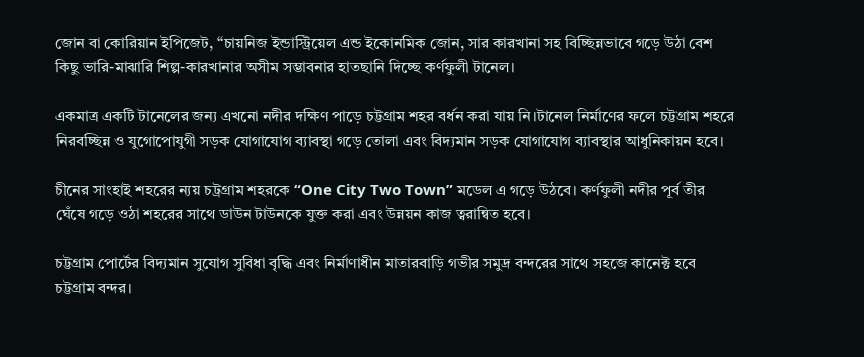জোন বা কোরিয়ান ইপিজেট, “চায়নিজ ইন্ডাস্ট্রিয়েল এন্ড ইকোনমিক জোন, সার কারখানা সহ বিচ্ছিন্নভাবে গড়ে উঠা বেশ কিছু ভারি-মাঝারি শিল্প-কারখানার অসীম সম্ভাবনার হাতছানি দিচ্ছে কর্ণফুলী টানেল।

একমাত্র একটি টানেলের জন্য এখনো নদীর দক্ষিণ পাড়ে চট্টগ্রাম শহর বর্ধন করা যায় নি।টানেল নির্মাণের ফলে চট্টগ্রাম শহরে নিরবচ্ছিন্ন ও যুগোপোযুগী সড়ক যোগাযোগ ব্যাবস্থা গড়ে তোলা এবং বিদ্যমান সড়ক যোগাযোগ ব্যাবস্থার আধুনিকায়ন হবে।

চীনের সাংহাই শহরের ন্যয় চট্রগ্রাম শহরকে “One City Two Town” মডেল এ গড়ে উঠবে। কর্ণফুলী নদীর পূর্ব তীর ঘেঁষে গড়ে ওঠা শহরের সাথে ডাউন টাউনকে যুক্ত করা এবং উন্নয়ন কাজ ত্বরান্বিত হবে।

চট্টগ্রাম পোর্টের বিদ্যমান সুযোগ সুবিধা বৃদ্ধি এবং নির্মাণাধীন মাতারবাড়ি গভীর সমুদ্র বন্দরের সাথে সহজে কানেক্ট হবে চট্টগ্রাম বন্দর।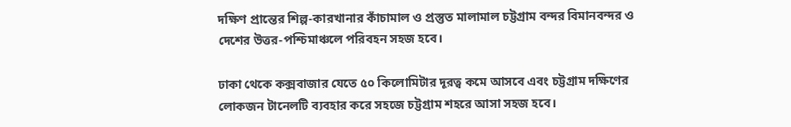দক্ষিণ প্রান্তের শিল্প-কারখানার কাঁচামাল ও প্রস্তুত মালামাল চট্টগ্রাম বন্দর বিমানবন্দর ও দেশের উত্তর-পশ্চিমাঞ্চলে পরিবহন সহজ হবে।

ঢাকা থেকে কক্সবাজার যেতে ৫০ কিলোমিটার দূরত্ব কমে আসবে এবং চট্টগ্রাম দক্ষিণের লোকজন টানেলটি ব্যবহার করে সহজে চট্টগ্রাম শহরে আসা সহজ হবে।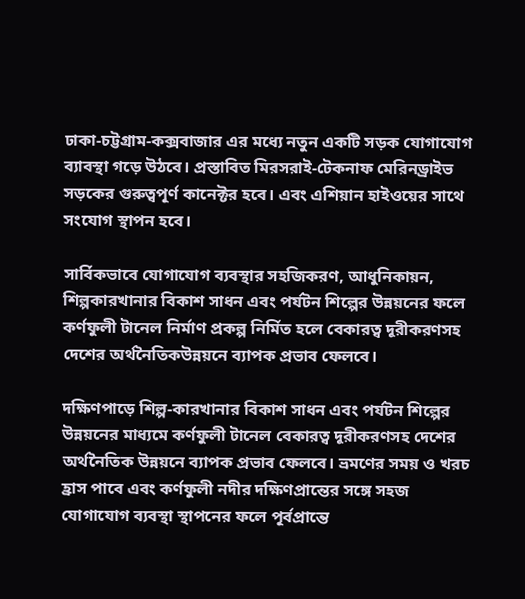ঢাকা-চট্টগ্রাম-কক্সবাজার এর মধ্যে নতুন একটি সড়ক যোগাযোগ ব্যাবস্থা গড়ে উঠবে। প্রস্তাবিত মিরসরাই-টেকনাফ মেরিনড্রাইভ সড়কের গুরুত্বপূর্ণ কানেক্টর হবে। এবং এশিয়ান হাইওয়ের সাথে সংযোগ স্থাপন হবে।

সার্বিকভাবে যোগাযোগ ব্যবস্থার সহজিকরণ, আধুনিকায়ন, শিল্পকারখানার বিকাশ সাধন এবং পর্যটন শিল্পের উন্নয়নের ফলে কর্ণফুলী টানেল নির্মাণ প্রকল্প নির্মিত হলে বেকারত্ব দূরীকরণসহ দেশের অর্থনৈতিকউন্নয়নে ব্যাপক প্রভাব ফেলবে।

দক্ষিণপাড়ে শিল্প-কারখানার বিকাশ সাধন এবং পর্যটন শিল্পের উন্নয়নের মাধ্যমে কর্ণফুলী টানেল বেকারত্ব দূরীকরণসহ দেশের অর্থনৈতিক উন্নয়নে ব্যাপক প্রভাব ফেলবে। ভ্রমণের সময় ও খরচ হ্রাস পাবে এবং কর্ণফুলী নদীর দক্ষিণপ্রান্তের সঙ্গে সহজ যোগাযোগ ব্যবস্থা স্থাপনের ফলে পূর্বপ্রান্তে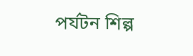পর্যটন শিল্প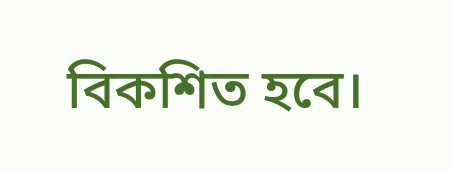বিকশিত হবে।